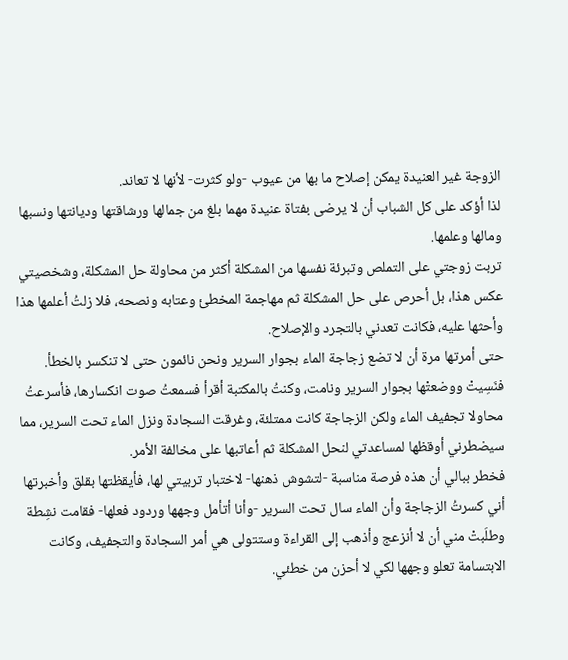الزوجة غير العنيدة يمكن إصلاح ما بها من عيوب -ولو كثرت- لأنها لا تعاند.
لذا أؤكد على كل الشباب أن لا يرضى بفتاة عنيدة مهما بلغ من جمالها ورشاقتها وديانتها ونسبها ومالها وعلمها.
تربت زوجتي على التملص وتبرئة نفسها من المشكلة أكثر من محاولة حل المشكلة، وشخصيتي عكس هذا، بل أحرص على حل المشكلة ثم مهاجمة المخطئ وعتابه ونصحه، فلا زلتُ أعلمها هذا وأحثها عليه، فكانت تعدني بالتجرد والإصلاح.
حتى أمرتها مرة أن لا تضع زجاجة الماء بجوار السرير ونحن نائمون حتى لا تنكسر بالخطأ.
فنَسِيتْ ووضعتْها بجوار السرير ونامت، وكنتُ بالمكتبة أقرأ فسمعتُ صوت انكسارها، فأسرعتُ محاولا تجفيف الماء ولكن الزجاجة كانت ممتلئة، وغرقت السجادة ونزل الماء تحت السرير، مما سيضطرني أوقظها لمساعدتي لنحل المشكلة ثم أعاتبها على مخالفة الأمر.
فخطر ببالي أن هذه فرصة مناسبة -لتشوش ذهنها- لاختبار تربيتي لها، فأيقظتها بقلق وأخبرتها أني كسرتُ الزجاجة وأن الماء سال تحت السرير -وأنا أتأمل وجهها وردود فعلها- فقامت نشِطة وطلَبتْ مني أن لا أنزعج وأذهب إلى القراءة وستتولى هي أمر السجادة والتجفيف، وكانت الابتسامة تعلو وجهها لكي لا أحزن من خطئي.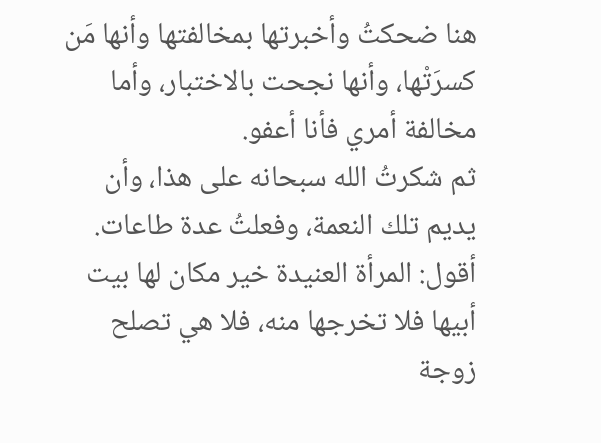هنا ضحكتُ وأخبرتها بمخالفتها وأنها مَن كسرَتْها، وأنها نجحت بالاختبار، وأما مخالفة أمري فأنا أعفو.
ثم شكرتُ الله سبحانه على هذا، وأن يديم تلك النعمة، وفعلتُ عدة طاعات.
أقول: المرأة العنيدة خير مكان لها بيت أبيها فلا تخرجها منه، فلا هي تصلح زوجة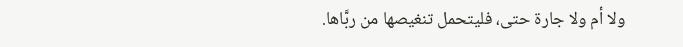ولا أم ولا جارة حتى، فليتحمل تنغيصها من ربَّاها.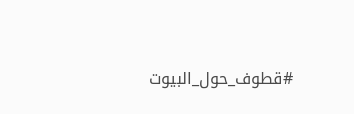#قطوف_حول_البيوت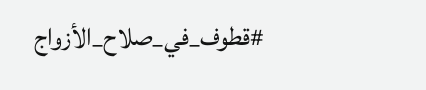#قطوف_في_صلاح_الأزواج